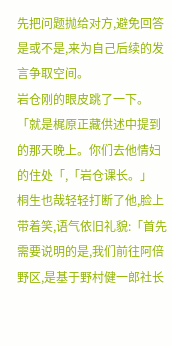先把问题抛给对方,避免回答是或不是,来为自己后续的发言争取空间。
岩仓刚的眼皮跳了一下。
「就是梶原正藏供述中提到的那天晚上。你们去他情妇的住处「,「岩仓课长。」
桐生也哉轻轻打断了他,脸上带着笑,语气依旧礼貌:「首先需要说明的是,我们前往阿倍野区,是基于野村健一郎社长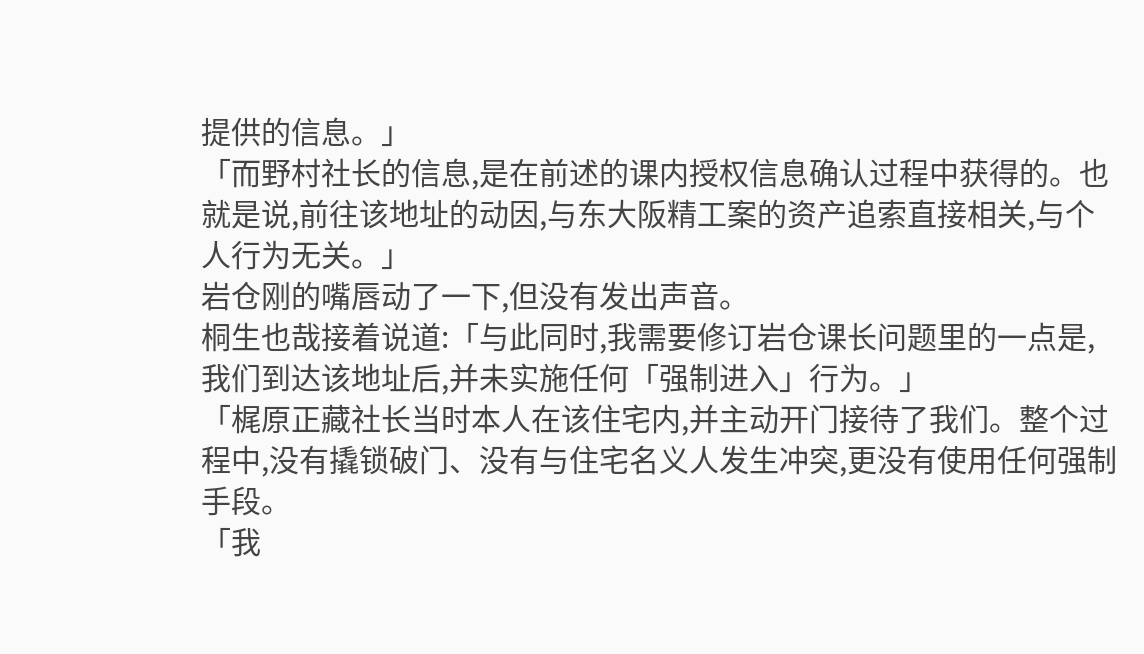提供的信息。」
「而野村社长的信息,是在前述的课内授权信息确认过程中获得的。也就是说,前往该地址的动因,与东大阪精工案的资产追索直接相关,与个人行为无关。」
岩仓刚的嘴唇动了一下,但没有发出声音。
桐生也哉接着说道:「与此同时,我需要修订岩仓课长问题里的一点是,我们到达该地址后,并未实施任何「强制进入」行为。」
「梶原正藏社长当时本人在该住宅内,并主动开门接待了我们。整个过程中,没有撬锁破门、没有与住宅名义人发生冲突,更没有使用任何强制手段。
「我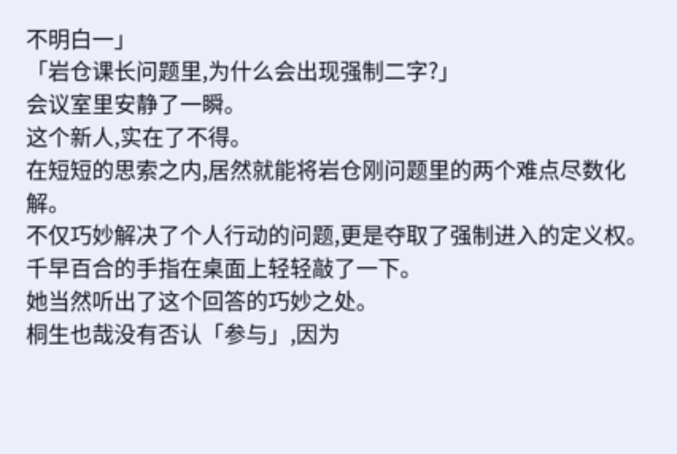不明白一」
「岩仓课长问题里,为什么会出现强制二字?」
会议室里安静了一瞬。
这个新人,实在了不得。
在短短的思索之内,居然就能将岩仓刚问题里的两个难点尽数化解。
不仅巧妙解决了个人行动的问题,更是夺取了强制进入的定义权。
千早百合的手指在桌面上轻轻敲了一下。
她当然听出了这个回答的巧妙之处。
桐生也哉没有否认「参与」,因为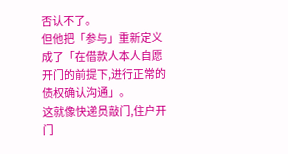否认不了。
但他把「参与」重新定义成了「在借款人本人自愿开门的前提下,进行正常的债权确认沟通」。
这就像快递员敲门,住户开门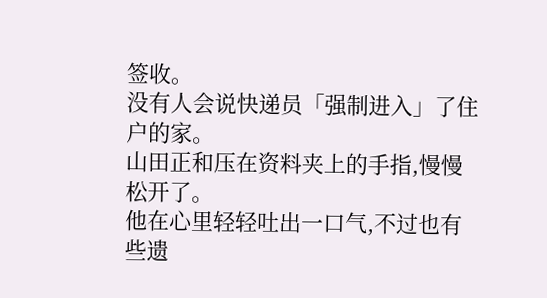签收。
没有人会说快递员「强制进入」了住户的家。
山田正和压在资料夹上的手指,慢慢松开了。
他在心里轻轻吐出一口气,不过也有些遗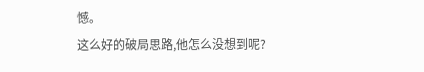憾。
这么好的破局思路,他怎么没想到呢?